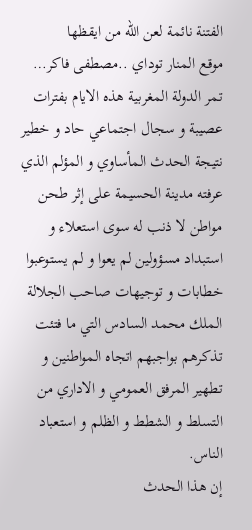الفتنة نائمة لعن الله من ايقظها
موقع المنار توداي ..مصطفى فاكر…
تمر الدولة المغربية هذه الايام بفترات عصيبة و سجال اجتماعي حاد و خطير نتيجة الحدث المأساوي و المؤلم الذي عرفته مدينة الحسيمة على إثر طحن مواطن لا ذنب له سوى استعلاء و استبداد مسؤولين لم يعوا و لم يستوعبوا خطابات و توجيهات صاحب الجلالة الملك محمد السادس التي ما فتئت تذكرهم بواجبهم اتجاه المواطنين و تطهير المرفق العمومي و الاداري من التسلط و الشطط و الظلم و استعباد الناس.
إن هذا الحدث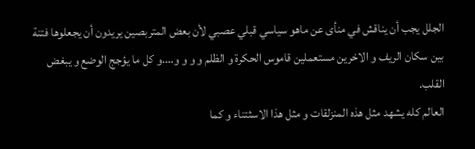الجلل يجب أن يناقش في منأى عن ماهو سياسي قبلي عصبي لأن بعض المتربصين يريدون أن يجعلوها فتنة بين سكان الريف و الاخرين مستعملين قاموس الحكرة و الظلم و و و و….و كل ما يؤجج الوضع و يبغض القلب.
العالم كله يشهد مثل هذه المنزلقات و مثل هذا الاسثتناء و كما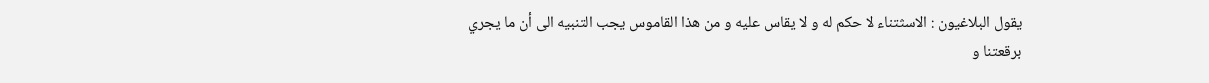يقول البلاغيون : الاسثتناء لا حكم له و لا يقاس عليه و من هذا القاموس يجب التنبيه الى أن ما يجري برقعتنا و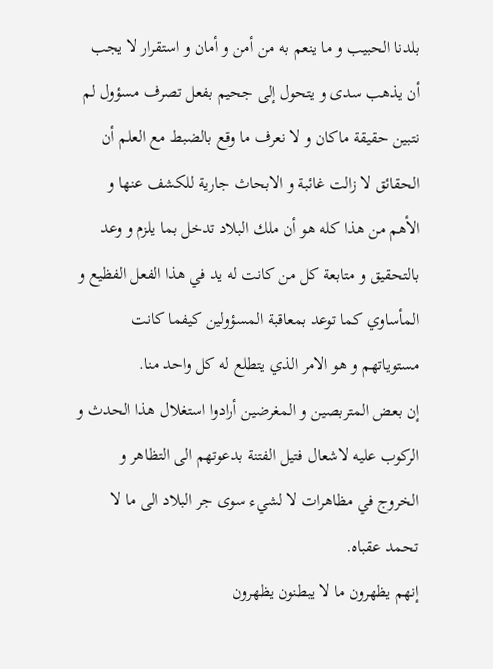بلدنا الحبيب و ما ينعم به من أمن و أمان و استقرار لا يجب أن يذهب سدى و يتحول إلى جحيم بفعل تصرف مسؤول لم نتبين حقيقة ماكان و لا نعرف ما وقع بالضبط مع العلم أن الحقائق لا زالت غائبة و الابحاث جارية للكشف عنها و الأهم من هذا كله هو أن ملك البلاد تدخل بما يلزم و وعد بالتحقيق و متابعة كل من كانت له يد في هذا الفعل الفظيع و المأساوي كما توعد بمعاقبة المسؤولين كيفما كانت مستوياتهم و هو الامر الذي يتطلع له كل واحد منا.
إن بعض المتربصين و المغرضين أرادوا استغلال هذا الحدث و الركوب عليه لاشعال فتيل الفتنة بدعوتهم الى التظاهر و الخروج في مظاهرات لا لشيء سوى جر البلاد الى ما لا تحمد عقباه.
إنهم يظهرون ما لا يبطنون يظهرون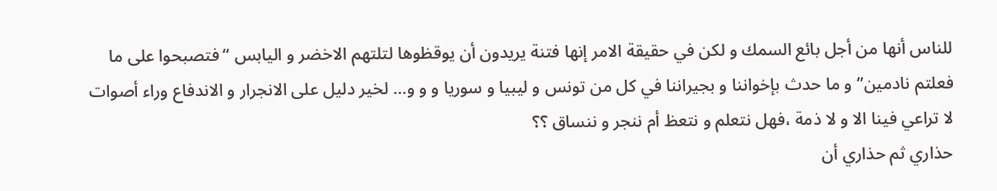للناس أنها من أجل بائع السمك و لكن في حقيقة الامر إنها فتنة يريدون أن يوقظوها لتلتهم الاخضر و اليابس “فتصبحوا على ما فعلتم نادمين” و ما حدث بإخواننا و بجيراننا في كل من تونس و ليبيا و سوريا و و و… لخير دليل على الانجرار و الاندفاع وراء أصوات لا تراعي فينا الا و لا ذمة ،فهل نتعلم و نتعظ أم ننجر و ننساق ؟؟
حذاري ثم حذاري أن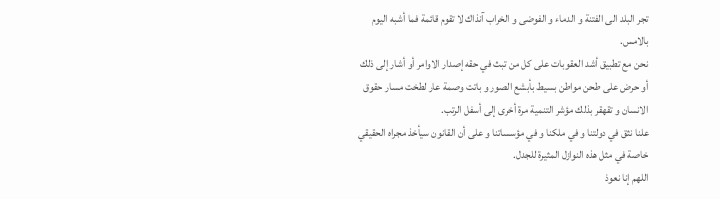تجر البلد الى الفتنة و الدماء و الفوضى و الخراب آنذاك لا تقوم قائمة فما أشبه اليوم بالامس.
نحن مع تطبيق أشد العقوبات على كل من تبث في حقه إصدار الاوامر أو أشار إلى ذلك أو حرض على طحن مواطن بسيط بأبشع الصور و باتت وصمة عار لطخت مسار حقوق الانسان و تقهقر بذلك مؤشر التنمية مرة أخرى إلى أسفل الرتب.
علنا نثق في دولتنا و في ملكنا و في مؤسساتنا و على أن القانون سيأخذ مجراه الحقيقي خاصة في مثل هذه النوازل المثيرة للجدل.
اللهم إنا نعوذ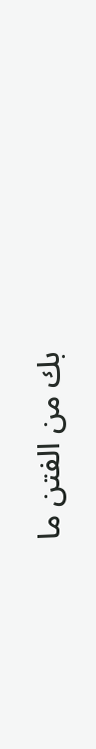بك من الفتن ما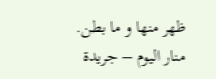ظهر منها و ما بطن.
منار اليوم – جريدة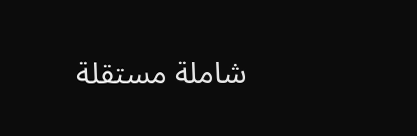شاملة مستقلة